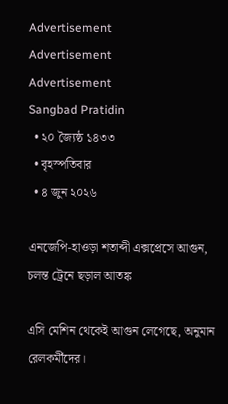Advertisement
Advertisement
Advertisement
Sangbad Pratidin
  • ২০ জ্যৈষ্ঠ ১৪৩৩
  • বৃহস্পতিবার
  • ৪ জুন ২০২৬

এনজেপি-হাওড়া শতাব্দী এক্সপ্রেসে আগুন, চলন্ত ট্রেনে ছড়াল আতঙ্ক

এসি মেশিন থেকেই আগুন লেগেছে, অনুমান রেলকর্মীদের।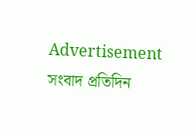Advertisement
সংবাদ প্রতিদিন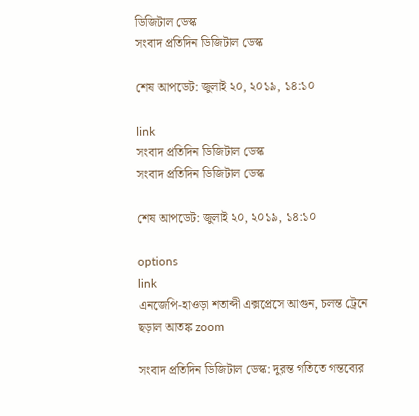ডিজিটাল ডেস্ক
সংবাদ প্রতিদিন ডিজিটাল ডেস্ক

শেষ আপডেট: জুলাই ২০, ২০১৯, ১৪:১০

link
সংবাদ প্রতিদিন ডিজিটাল ডেস্ক
সংবাদ প্রতিদিন ডিজিটাল ডেস্ক

শেষ আপডেট: জুলাই ২০, ২০১৯, ১৪:১০

options
link
এনজেপি-হাওড়া শতাব্দী এক্সপ্রেসে আগুন, চলন্ত ট্রেনে ছড়াল আতঙ্ক zoom

সংবাদ প্রতিদিন ডিজিটাল ডেস্ক: দুরন্ত গতিতে গন্তব্যের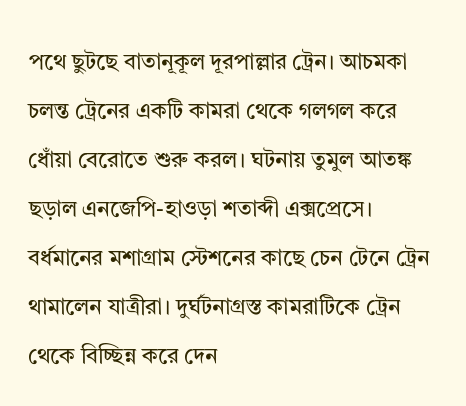পথে ছুটছে বাতানূকূল দূরপাল্লার ট্রেন। আচমকা চলন্ত ট্রেনের একটি কামরা থেকে গলগল করে ধোঁয়া বেরোতে শুরু করল। ঘটনায় তুমুল আতঙ্ক ছড়াল এনজেপি-হাওড়া শতাব্দী এক্সপ্রেসে। বর্ধমানের মশাগ্রাম স্টেশনের কাছে চেন টেনে ট্রেন থামালেন যাত্রীরা। দুর্ঘটনাগ্রস্ত কামরাটিকে ট্রেন থেকে বিচ্ছিন্ন করে দেন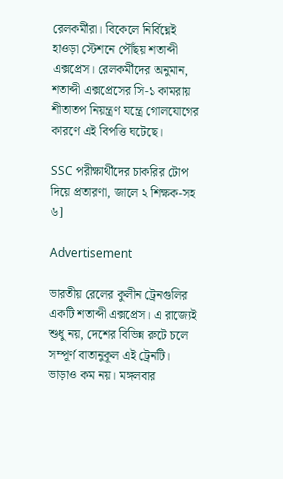রেলকর্মীরা। বিকেলে নির্বিঘ্নেই হাওড়া স্টেশনে পৌঁছয় শতাব্দী এক্সপ্রেস। রেলকর্মীদের অনুমান, শতাব্দী এক্সপ্রেসের সি-১ কামরায় শীতাতপ নিয়ন্ত্রণ যন্ত্রে গোলযোগের কারণে এই বিপত্তি ঘটেছে।

SSC পরীক্ষার্থীদের চাকরির টোপ দিয়ে প্রতারণা, জালে ২ শিক্ষক-সহ ৬]

Advertisement

ভারতীয় রেলের কুলীন ট্রেনগুলির একটি শতাব্দী এক্সপ্রেস। এ রাজ্যেই শুধু নয়, দেশের বিভিন্ন রুটে চলে সম্পূর্ণ বাতানুকূল এই ট্রেনটি। ভাড়াও কম নয়। মঙ্গলবার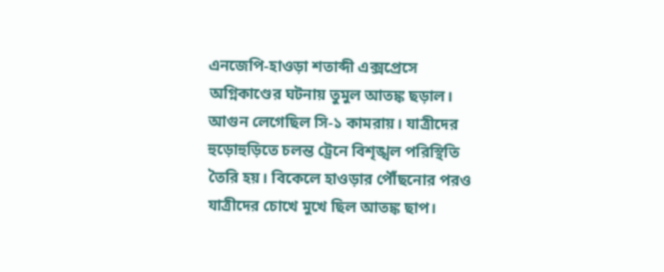এনজেপি-হাওড়া শতাব্দী এক্সপ্রেসে অগ্নিকাণ্ডের ঘটনায় তুমুল আতঙ্ক ছড়াল। আগুন লেগেছিল সি-১ কামরায়। যাত্রীদের হুড়োহুড়িতে চলন্ত ট্রেনে বিশৃঙ্খল পরিস্থিতি তৈরি হয়। বিকেলে হাওড়ার পৌঁছনোর পরও যাত্রীদের চোখে মুখে ছিল আতঙ্ক ছাপ।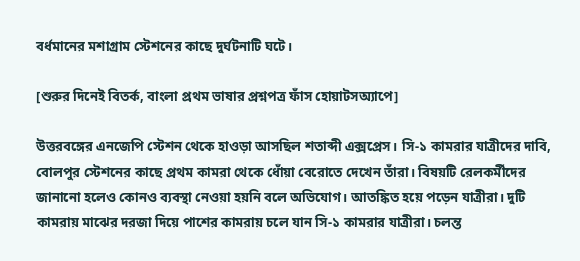বর্ধমানের মশাগ্রাম স্টেশনের কাছে দুর্ঘটনাটি ঘটে।

[শুরুর দিনেই বিতর্ক, বাংলা প্রথম ভাষার প্রশ্নপত্র ফাঁস হোয়াটসঅ্যাপে]

উত্তরবঙ্গের এনজেপি স্টেশন থেকে হাওড়া আসছিল শতাব্দী এক্সপ্রেস। সি-১ কামরার যাত্রীদের দাবি, বোলপুর স্টেশনের কাছে প্রথম কামরা থেকে ধোঁয়া বেরোতে দেখেন তাঁরা। বিষয়টি রেলকর্মীদের জানানো হলেও কোনও ব্যবস্থা নেওয়া হয়নি বলে অভিযোগ। আতঙ্কিত হয়ে পড়েন যাত্রীরা। দুটি কামরায় মাঝের দরজা দিয়ে পাশের কামরায় চলে যান সি-১ কামরার যাত্রীরা। চলন্ত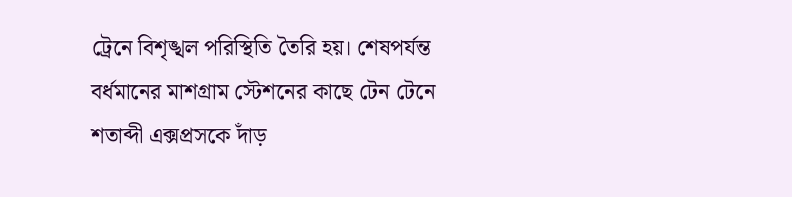ট্রেনে বিশৃঙ্খল পরিস্থিতি তৈরি হয়। শেষপর্যন্ত বর্ধমানের মাশগ্রাম স্টেশনের কাছে টেন টেনে শতাব্দী এক্সপ্রসকে দাঁড়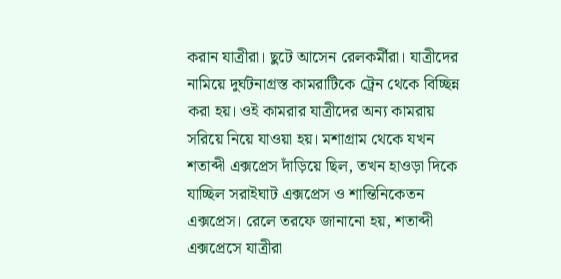করান যাত্রীরা। ছুটে আসেন রেলকর্মীরা। যাত্রীদের নামিয়ে দুর্ঘটনাগ্রস্ত কামরাটিকে ট্রেন থেকে বিচ্ছিন্ন করা হয়। ওই কামরার যাত্রীদের অন্য কামরায় সরিয়ে নিয়ে যাওয়া হয়। মশাগ্রাম থেকে যখন শতাব্দী এক্সপ্রেস দাঁড়িয়ে ছিল, তখন হাওড়া দিকে যাচ্ছিল সরাইঘাট এক্সপ্রেস ও শান্তিনিকেতন এক্সপ্রেস। রেলে তরফে জানানো হয়, শতাব্দী এক্সপ্রেসে যাত্রীরা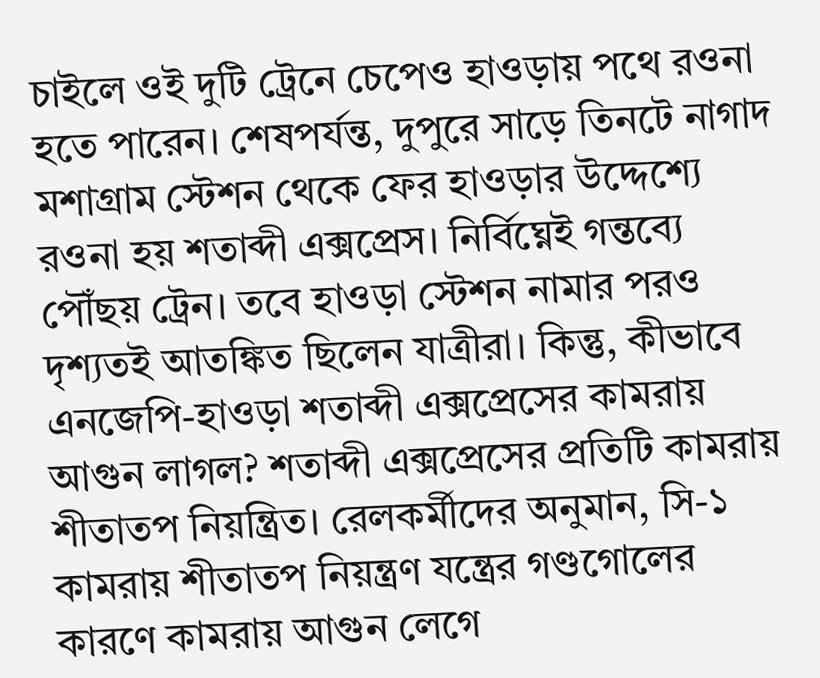চাইলে ওই দুটি ট্রেনে চেপেও হাওড়ায় পথে রওনা হতে পারেন। শেষপর্যন্ত, দুপুরে সাড়ে তিনটে নাগাদ মশাগ্রাম স্টেশন থেকে ফের হাওড়ার উদ্দেশ্যে রওনা হয় শতাব্দী এক্সপ্রেস। নির্বিঘ্নেই গন্তব্যে পৌঁছয় ট্রেন। তবে হাওড়া স্টেশন নামার পরও দৃশ্যতই আতঙ্কিত ছিলেন যাত্রীরা। কিন্তু, কীভাবে এনজেপি-হাওড়া শতাব্দী এক্সপ্রেসের কামরায় আগুন লাগল? শতাব্দী এক্সপ্রেসের প্রতিটি কামরায় শীতাতপ নিয়ন্ত্রিত। রেলকর্মীদের অনুমান, সি-১ কামরায় শীতাতপ নিয়ন্ত্রণ যন্ত্রের গণ্ডগোলের কারণে কামরায় আগুন লেগে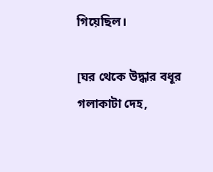গিয়েছিল।

[ঘর থেকে উদ্ধার বধূর গলাকাটা দেহ,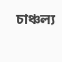চাঞ্চল্য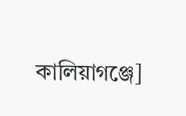কালিয়াগঞ্জে]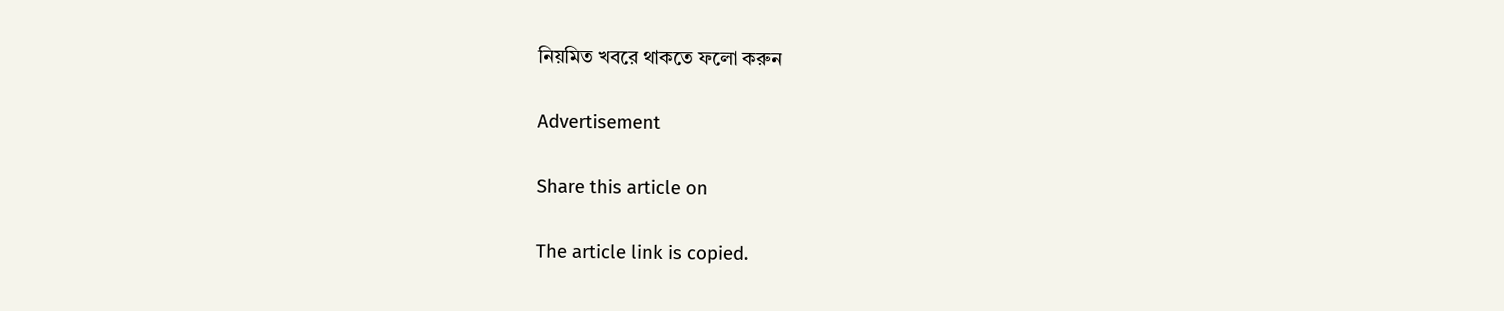নিয়মিত খবরে থাকতে ফলো করুন

Advertisement

Share this article on

The article link is copied.